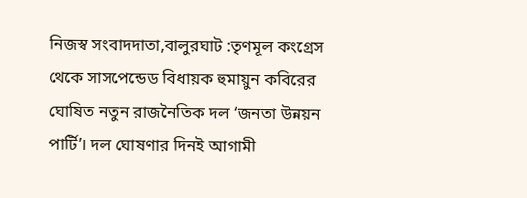নিজস্ব সংবাদদাতা,বালুরঘাট :তৃণমূল কংগ্রেস থেকে সাসপেন্ডেড বিধায়ক হুমায়ুন কবিরের ঘোষিত নতুন রাজনৈতিক দল ‘জনতা উন্নয়ন পার্টি’। দল ঘোষণার দিনই আগামী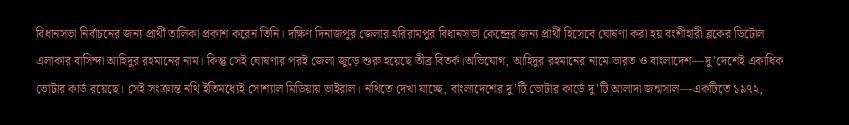বিধানসভা নির্বাচনের জন্য প্রার্থী তালিকা প্রকাশ করেন তিনি। দক্ষিণ দিনাজপুর জেলার হরিরামপুর বিধানসভা কেন্দ্রের জন্য প্রার্থী হিসেবে ঘোষণা করা হয় বংশীহারী ব্লকের ডিটোল এলাকার বাসিন্দা আহিদুর রহমানের নাম। কিন্তু সেই ঘোষণার পরই জেলা জুড়ে শুরু হয়েছে তীব্র বিতর্ক।অভিযোগ, আহিদুর রহমানের নামে ভারত ও বাংলাদেশ—দু’দেশেই একাধিক ভোটার কার্ড রয়েছে। সেই সংক্রান্ত নথি ইতিমধ্যেই সোশ্যাল মিডিয়ায় ভাইরাল। নথিতে দেখা যাচ্ছে, বাংলাদেশের দু’টি ভোটার কার্ডে দু’টি আলাদা জন্মসাল—একটিতে ১৯৭২,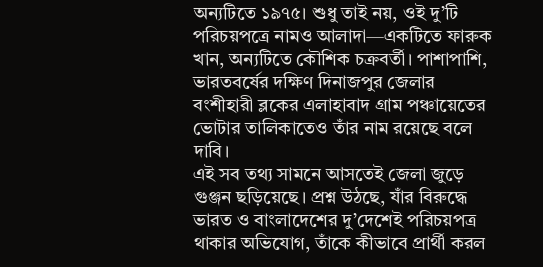অন্যটিতে ১৯৭৫। শুধু তাই নয়, ওই দু’টি পরিচয়পত্রে নামও আলাদা—একটিতে ফারুক খান, অন্যটিতে কৌশিক চক্রবর্তী। পাশাপাশি, ভারতবর্ষের দক্ষিণ দিনাজপুর জেলার বংশীহারী ব্লকের এলাহাবাদ গ্রাম পঞ্চায়েতের ভোটার তালিকাতেও তাঁর নাম রয়েছে বলে দাবি।
এই সব তথ্য সামনে আসতেই জেলা জুড়ে গুঞ্জন ছড়িয়েছে। প্রশ্ন উঠছে, যাঁর বিরুদ্ধে ভারত ও বাংলাদেশের দু’দেশেই পরিচয়পত্র থাকার অভিযোগ, তাঁকে কীভাবে প্রার্থী করল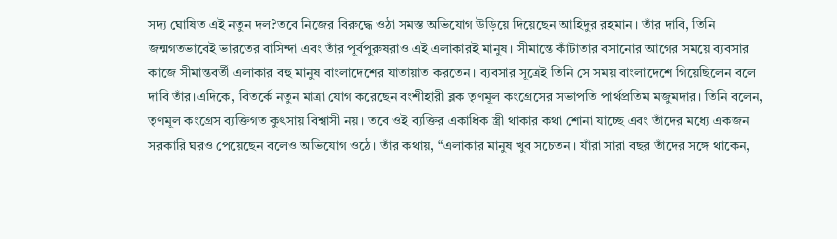সদ্য ঘোষিত এই নতুন দল?তবে নিজের বিরুদ্ধে ওঠা সমস্ত অভিযোগ উড়িয়ে দিয়েছেন আহিদুর রহমান। তাঁর দাবি, তিনি জন্মগতভাবেই ভারতের বাসিন্দা এবং তাঁর পূর্বপুরুষরাও এই এলাকারই মানুষ। সীমান্তে কাঁটাতার বসানোর আগের সময়ে ব্যবসার কাজে সীমান্তবর্তী এলাকার বহু মানুষ বাংলাদেশের যাতায়াত করতেন। ব্যবসার সূত্রেই তিনি সে সময় বাংলাদেশে গিয়েছিলেন বলে দাবি তাঁর।এদিকে, বিতর্কে নতুন মাত্রা যোগ করেছেন বংশীহারী ব্লক তৃণমূল কংগ্রেসের সভাপতি পার্থপ্রতিম মজুমদার। তিনি বলেন, তৃণমূল কংগ্রেস ব্যক্তিগত কুৎসায় বিশ্বাসী নয়। তবে ওই ব্যক্তির একাধিক স্ত্রী থাকার কথা শোনা যাচ্ছে এবং তাঁদের মধ্যে একজন সরকারি ঘরও পেয়েছেন বলেও অভিযোগ ওঠে। তাঁর কথায়, “এলাকার মানুষ খুব সচেতন। যাঁরা সারা বছর তাঁদের সঙ্গে থাকেন,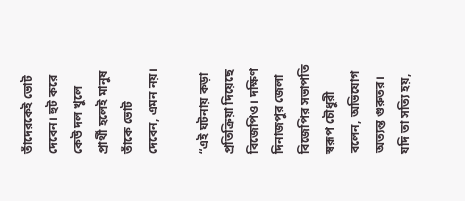তাঁদেরকেই ভোট দেবেন। হুট করে কেউ দল খুলে প্রার্থী হলেই মানুষ তাঁকে ভোট দেবেন, এমন নয়।

“এই ঘটনায় কড়া প্রতিক্রিয়া দিয়েছে বিজেপিও। দক্ষিণ দিনাজপুর জেলা বিজেপির সভাপতি স্বরূপ চৌধুরী বলেন, অভিযোগ অত্যন্ত গুরুতর। যদি তা সত্যি হয়,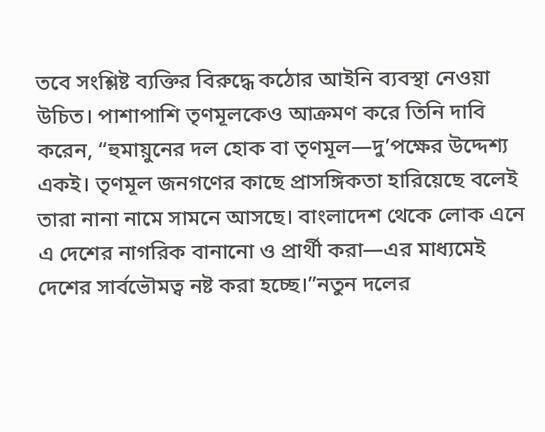তবে সংশ্লিষ্ট ব্যক্তির বিরুদ্ধে কঠোর আইনি ব্যবস্থা নেওয়া উচিত। পাশাপাশি তৃণমূলকেও আক্রমণ করে তিনি দাবি করেন, “হুমায়ুনের দল হোক বা তৃণমূল—দু’পক্ষের উদ্দেশ্য একই। তৃণমূল জনগণের কাছে প্রাসঙ্গিকতা হারিয়েছে বলেই তারা নানা নামে সামনে আসছে। বাংলাদেশ থেকে লোক এনে এ দেশের নাগরিক বানানো ও প্রার্থী করা—এর মাধ্যমেই দেশের সার্বভৌমত্ব নষ্ট করা হচ্ছে।”নতুন দলের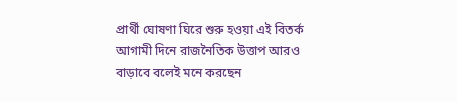প্রার্থী ঘোষণা ঘিরে শুরু হওয়া এই বিতর্ক আগামী দিনে রাজনৈতিক উত্তাপ আরও বাড়াবে বলেই মনে করছেন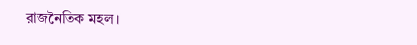রাজনৈতিক মহল।